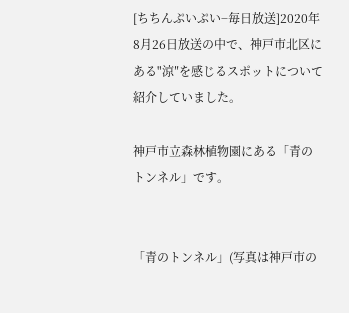[ちちんぷいぷい−毎日放送]2020年8月26日放送の中で、神戸市北区にある"涼″を感じるスポットについて紹介していました。

神戸市立森林植物園にある「青のトンネル」です。


「青のトンネル」(写真は神戸市の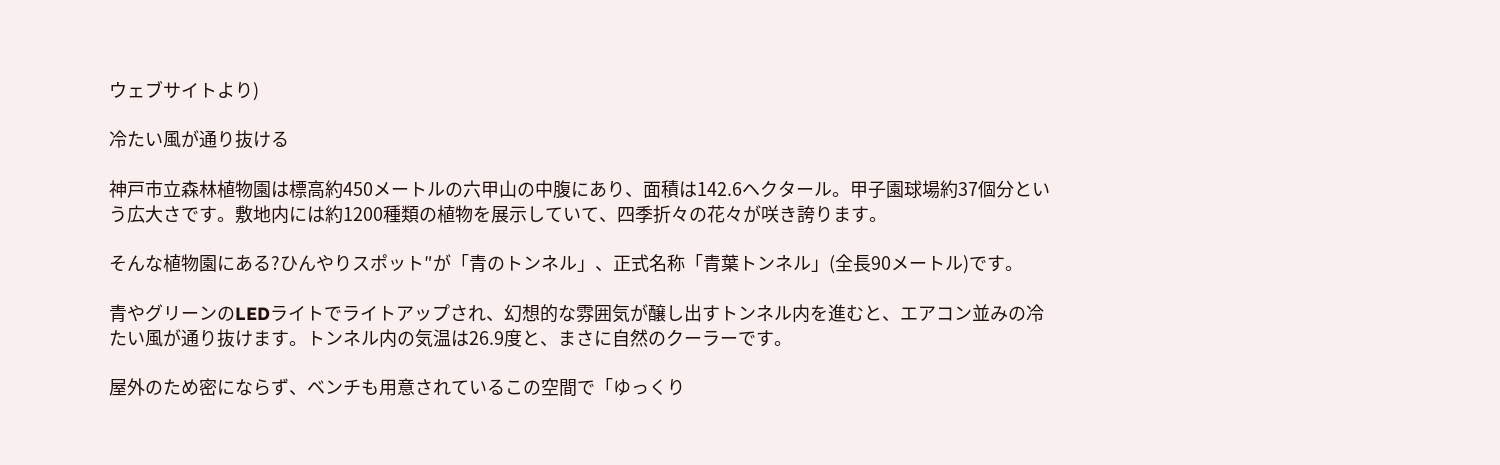ウェブサイトより)

冷たい風が通り抜ける

神戸市立森林植物園は標高約450メートルの六甲山の中腹にあり、面積は142.6ヘクタール。甲子園球場約37個分という広大さです。敷地内には約1200種類の植物を展示していて、四季折々の花々が咲き誇ります。

そんな植物園にある?ひんやりスポット″が「青のトンネル」、正式名称「青葉トンネル」(全長90メートル)です。

青やグリーンのLEDライトでライトアップされ、幻想的な雰囲気が醸し出すトンネル内を進むと、エアコン並みの冷たい風が通り抜けます。トンネル内の気温は26.9度と、まさに自然のクーラーです。

屋外のため密にならず、ベンチも用意されているこの空間で「ゆっくり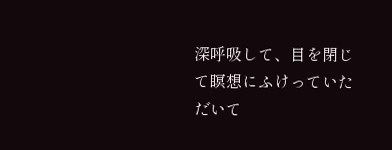深呼吸して、目を閉じて瞑想にふけっていただいて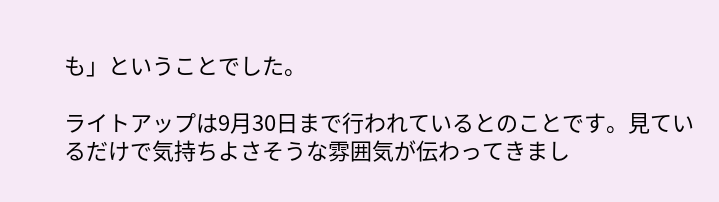も」ということでした。

ライトアップは9月30日まで行われているとのことです。見ているだけで気持ちよさそうな雰囲気が伝わってきまし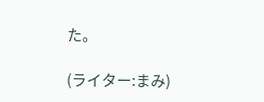た。

(ライター:まみ)